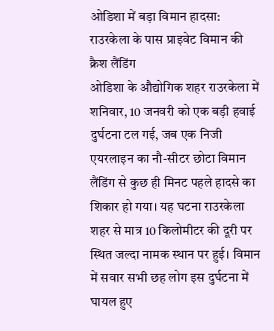ओडिशा में बड़ा विमान हादसा: राउरकेला के पास प्राइवेट विमान की क्रैश लैंडिंग
ओडिशा के औद्योगिक शहर राउरकेला में शनिवार, 10 जनवरी को एक बड़ी हवाई दुर्घटना टल गई, जब एक निजी एयरलाइन का नौ-सीटर छोटा विमान लैंडिंग से कुछ ही मिनट पहले हादसे का शिकार हो गया। यह घटना राउरकेला शहर से मात्र 10 किलोमीटर की दूरी पर स्थित जल्दा नामक स्थान पर हुई। विमान में सवार सभी छह लोग इस दुर्घटना में घायल हुए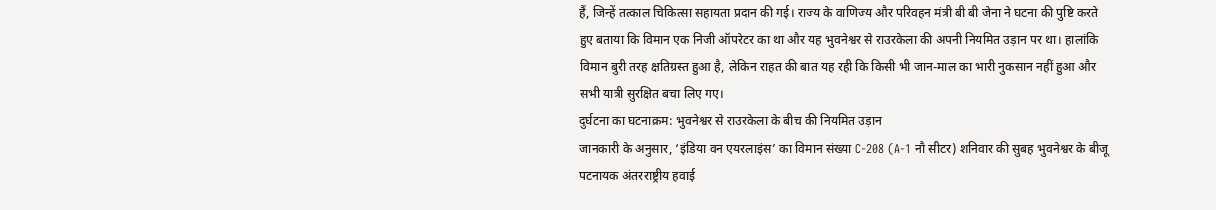हैं, जिन्हें तत्काल चिकित्सा सहायता प्रदान की गई। राज्य के वाणिज्य और परिवहन मंत्री बी बी जेना ने घटना की पुष्टि करते हुए बताया कि विमान एक निजी ऑपरेटर का था और यह भुवनेश्वर से राउरकेला की अपनी नियमित उड़ान पर था। हालांकि विमान बुरी तरह क्षतिग्रस्त हुआ है, लेकिन राहत की बात यह रही कि किसी भी जान-माल का भारी नुकसान नहीं हुआ और सभी यात्री सुरक्षित बचा लिए गए।
दुर्घटना का घटनाक्रम: भुवनेश्वर से राउरकेला के बीच की नियमित उड़ान
जानकारी के अनुसार, ‘इंडिया वन एयरलाइंस’ का विमान संख्या C-208 (A-1 नौ सीटर) शनिवार की सुबह भुवनेश्वर के बीजू पटनायक अंतरराष्ट्रीय हवाई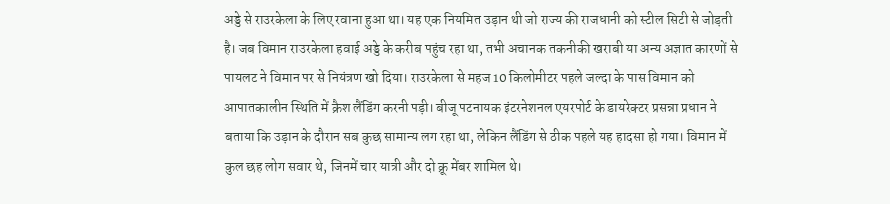अड्डे से राउरकेला के लिए रवाना हुआ था। यह एक नियमित उड़ान थी जो राज्य की राजधानी को स्टील सिटी से जोड़ती है। जब विमान राउरकेला हवाई अड्डे के करीब पहुंच रहा था, तभी अचानक तकनीकी खराबी या अन्य अज्ञात कारणों से पायलट ने विमान पर से नियंत्रण खो दिया। राउरकेला से महज 10 किलोमीटर पहले जल्दा के पास विमान को आपातकालीन स्थिति में क्रैश लैंडिंग करनी पड़ी। बीजू पटनायक इंटरनेशनल एयरपोर्ट के डायरेक्टर प्रसन्ना प्रधान ने बताया कि उड़ान के दौरान सब कुछ सामान्य लग रहा था, लेकिन लैंडिंग से ठीक पहले यह हादसा हो गया। विमान में कुल छह लोग सवार थे, जिनमें चार यात्री और दो क्रू मेंबर शामिल थे।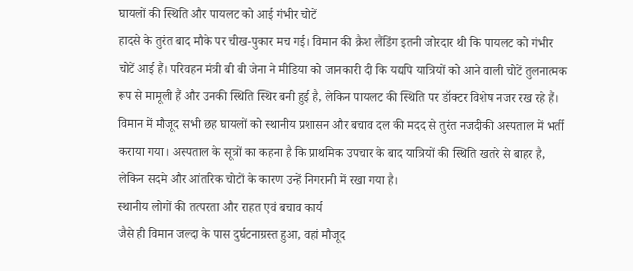घायलों की स्थिति और पायलट को आई गंभीर चोटें
हादसे के तुरंत बाद मौके पर चीख-पुकार मच गई। विमान की क्रैश लैंडिंग इतनी जोरदार थी कि पायलट को गंभीर चोटें आई हैं। परिवहन मंत्री बी बी जेना ने मीडिया को जानकारी दी कि यद्यपि यात्रियों को आने वाली चोटें तुलनात्मक रूप से मामूली हैं और उनकी स्थिति स्थिर बनी हुई है, लेकिन पायलट की स्थिति पर डॉक्टर विशेष नजर रख रहे हैं। विमान में मौजूद सभी छह घायलों को स्थानीय प्रशासन और बचाव दल की मदद से तुरंत नजदीकी अस्पताल में भर्ती कराया गया। अस्पताल के सूत्रों का कहना है कि प्राथमिक उपचार के बाद यात्रियों की स्थिति खतरे से बाहर है, लेकिन सदमे और आंतरिक चोटों के कारण उन्हें निगरानी में रखा गया है।
स्थानीय लोगों की तत्परता और राहत एवं बचाव कार्य
जैसे ही विमान जल्दा के पास दुर्घटनाग्रस्त हुआ, वहां मौजूद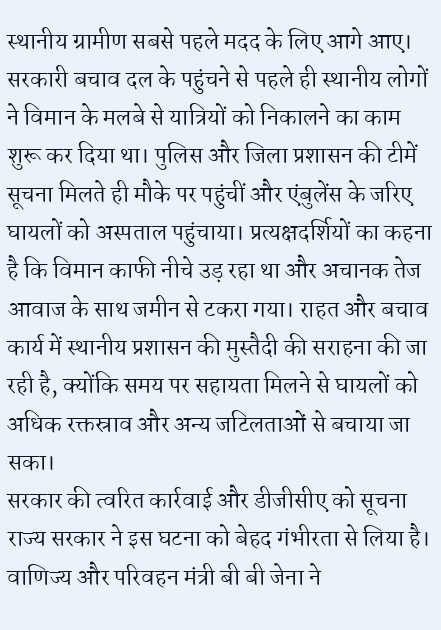स्थानीय ग्रामीण सबसे पहले मदद के लिए आगे आए। सरकारी बचाव दल के पहुंचने से पहले ही स्थानीय लोगों ने विमान के मलबे से यात्रियों को निकालने का काम शुरू कर दिया था। पुलिस और जिला प्रशासन की टीमें सूचना मिलते ही मौके पर पहुंचीं और एंबुलेंस के जरिए घायलों को अस्पताल पहुंचाया। प्रत्यक्षदर्शियों का कहना है कि विमान काफी नीचे उड़ रहा था और अचानक तेज आवाज के साथ जमीन से टकरा गया। राहत और बचाव कार्य में स्थानीय प्रशासन की मुस्तैदी की सराहना की जा रही है, क्योंकि समय पर सहायता मिलने से घायलों को अधिक रक्तस्राव और अन्य जटिलताओं से बचाया जा सका।
सरकार की त्वरित कार्रवाई और डीजीसीए को सूचना
राज्य सरकार ने इस घटना को बेहद गंभीरता से लिया है। वाणिज्य और परिवहन मंत्री बी बी जेना ने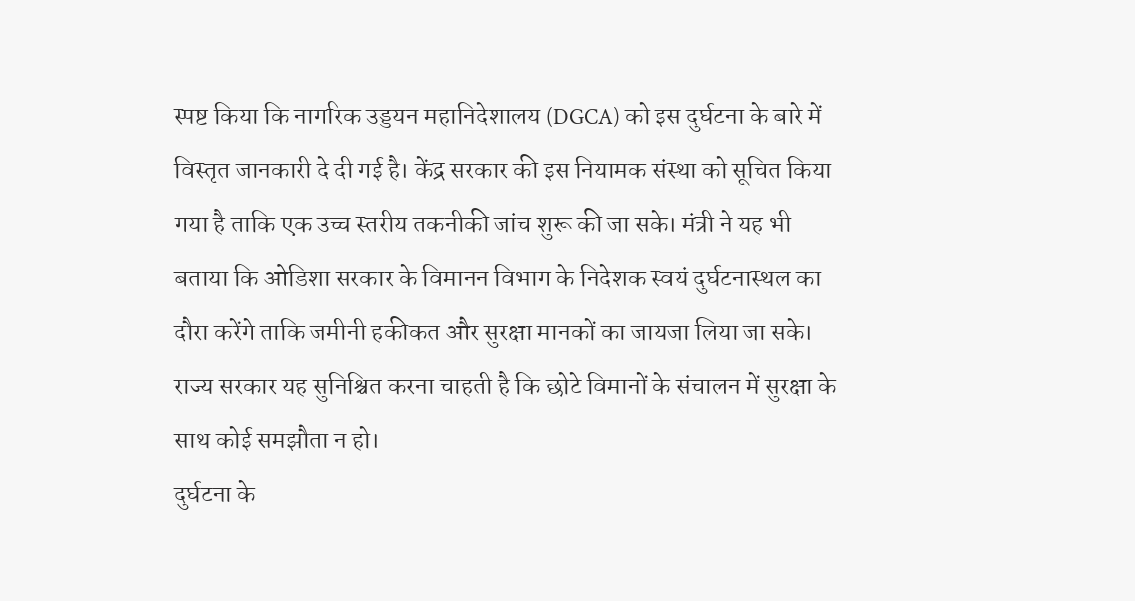स्पष्ट किया कि नागरिक उड्डयन महानिदेशालय (DGCA) को इस दुर्घटना के बारे में विस्तृत जानकारी दे दी गई है। केंद्र सरकार की इस नियामक संस्था को सूचित किया गया है ताकि एक उच्च स्तरीय तकनीकी जांच शुरू की जा सके। मंत्री ने यह भी बताया कि ओडिशा सरकार के विमानन विभाग के निदेशक स्वयं दुर्घटनास्थल का दौरा करेंगे ताकि जमीनी हकीकत और सुरक्षा मानकों का जायजा लिया जा सके। राज्य सरकार यह सुनिश्चित करना चाहती है कि छोटे विमानों के संचालन में सुरक्षा के साथ कोई समझौता न हो।
दुर्घटना के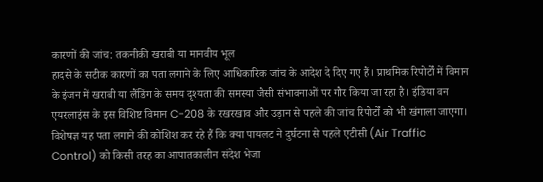कारणों की जांच: तकनीकी खराबी या मानवीय भूल
हादसे के सटीक कारणों का पता लगाने के लिए आधिकारिक जांच के आदेश दे दिए गए हैं। प्राथमिक रिपोर्टों में विमान के इंजन में खराबी या लैंडिंग के समय दृश्यता की समस्या जैसी संभावनाओं पर गौर किया जा रहा है। इंडिया वन एयरलाइंस के इस विशिष्ट विमान C-208 के रखरखाव और उड़ान से पहले की जांच रिपोर्टों को भी खंगाला जाएगा। विशेषज्ञ यह पता लगाने की कोशिश कर रहे हैं कि क्या पायलट ने दुर्घटना से पहले एटीसी (Air Traffic Control) को किसी तरह का आपातकालीन संदेश भेजा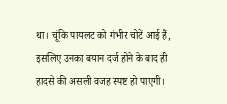था। चूंकि पायलट को गंभीर चोटें आई हैं, इसलिए उनका बयान दर्ज होने के बाद ही हादसे की असली वजह स्पष्ट हो पाएगी।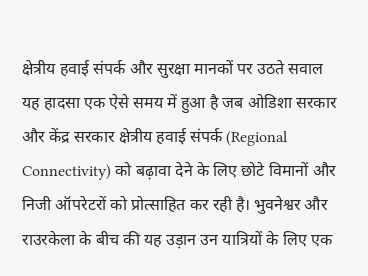क्षेत्रीय हवाई संपर्क और सुरक्षा मानकों पर उठते सवाल
यह हादसा एक ऐसे समय में हुआ है जब ओडिशा सरकार और केंद्र सरकार क्षेत्रीय हवाई संपर्क (Regional Connectivity) को बढ़ावा देने के लिए छोटे विमानों और निजी ऑपरेटरों को प्रोत्साहित कर रही है। भुवनेश्वर और राउरकेला के बीच की यह उड़ान उन यात्रियों के लिए एक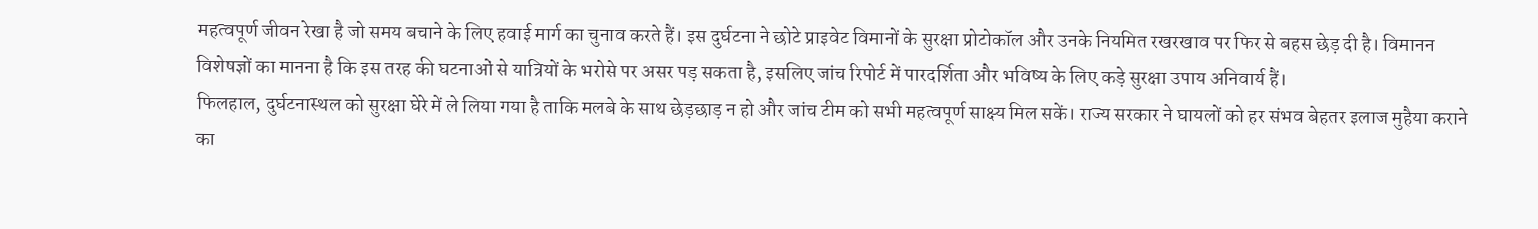महत्वपूर्ण जीवन रेखा है जो समय बचाने के लिए हवाई मार्ग का चुनाव करते हैं। इस दुर्घटना ने छोटे प्राइवेट विमानों के सुरक्षा प्रोटोकॉल और उनके नियमित रखरखाव पर फिर से बहस छेड़ दी है। विमानन विशेषज्ञों का मानना है कि इस तरह की घटनाओं से यात्रियों के भरोसे पर असर पड़ सकता है, इसलिए जांच रिपोर्ट में पारदर्शिता और भविष्य के लिए कड़े सुरक्षा उपाय अनिवार्य हैं।
फिलहाल, दुर्घटनास्थल को सुरक्षा घेरे में ले लिया गया है ताकि मलबे के साथ छेड़छाड़ न हो और जांच टीम को सभी महत्वपूर्ण साक्ष्य मिल सकें। राज्य सरकार ने घायलों को हर संभव बेहतर इलाज मुहैया कराने का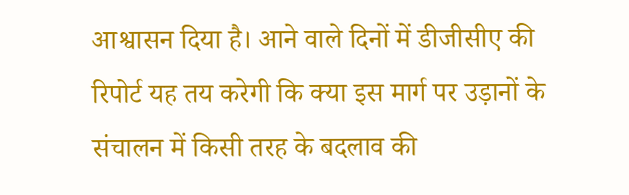आश्वासन दिया है। आने वाले दिनों में डीजीसीए की रिपोर्ट यह तय करेगी कि क्या इस मार्ग पर उड़ानों के संचालन में किसी तरह के बदलाव की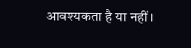आवश्यकता है या नहीं।